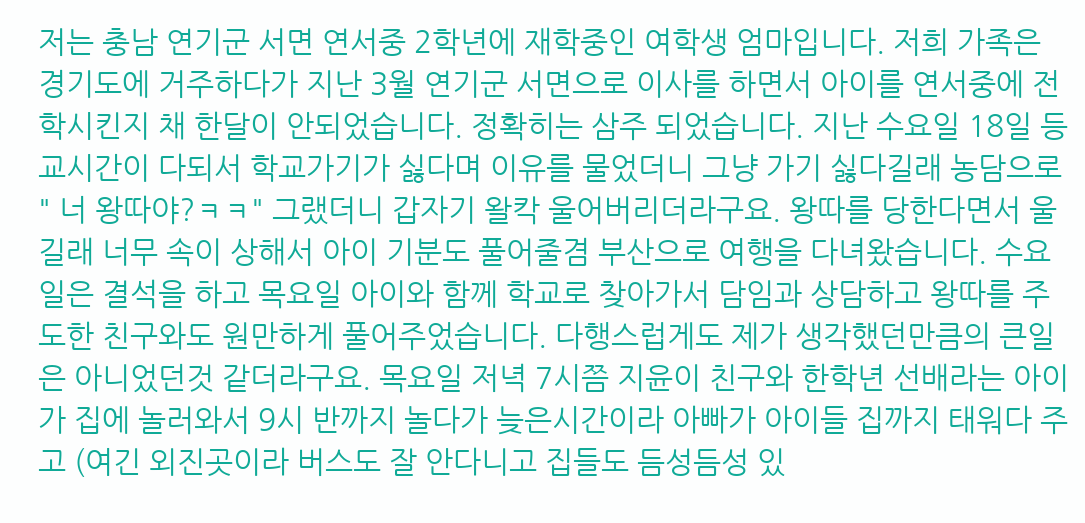저는 충남 연기군 서면 연서중 2학년에 재학중인 여학생 엄마입니다. 저희 가족은 경기도에 거주하다가 지난 3월 연기군 서면으로 이사를 하면서 아이를 연서중에 전학시킨지 채 한달이 안되었습니다. 정확히는 삼주 되었습니다. 지난 수요일 18일 등교시간이 다되서 학교가기가 싫다며 이유를 물었더니 그냥 가기 싫다길래 농담으로 " 너 왕따야?ㅋㅋ" 그랬더니 갑자기 왈칵 울어버리더라구요. 왕따를 당한다면서 울길래 너무 속이 상해서 아이 기분도 풀어줄겸 부산으로 여행을 다녀왔습니다. 수요일은 결석을 하고 목요일 아이와 함께 학교로 찾아가서 담임과 상담하고 왕따를 주도한 친구와도 원만하게 풀어주었습니다. 다행스럽게도 제가 생각했던만큼의 큰일은 아니었던것 같더라구요. 목요일 저녁 7시쯤 지윤이 친구와 한학년 선배라는 아이가 집에 놀러와서 9시 반까지 놀다가 늦은시간이라 아빠가 아이들 집까지 태워다 주고 (여긴 외진곳이라 버스도 잘 안다니고 집들도 듬성듬성 있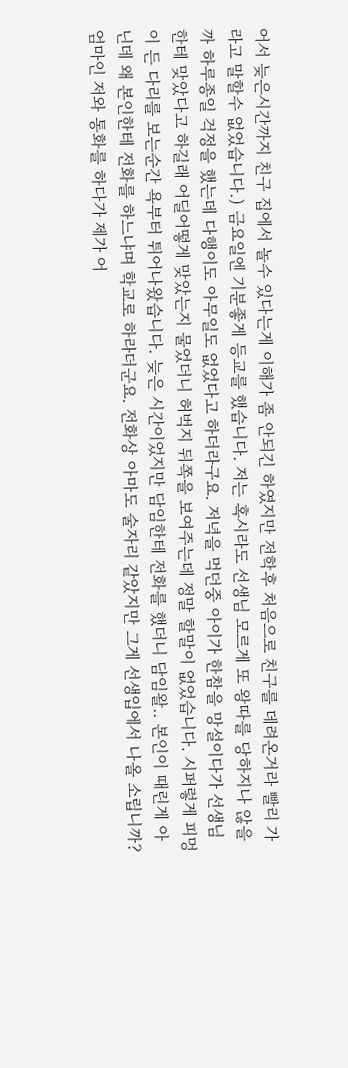어서 늦은시간까지 친구 집에서 놀수 있다는게 이해가 좀 안되긴 하였지만 전학후 처음으로 친구를 데려온거라 빨리 가라고 말할수 없었습니다.) 금요일엔 기분좋게 등교를 했습니다. 저는 혹시라도 선생님 모르게 또 왕따를 당하지나 않을까 하루종일 걱정을 했는데 다행이도 아무일도 없었다고 하더라구요. 저녁을 먹던중 아이가 한참을 망설이다가 선생님한테 맞았다고 하길래 어딜어떻게 맞았는지 물었더니 허벅지 뒤쪽을 보여주는데 정말 할말이 없었습니다. 시퍼렇게 피멍이 든 다리를 보는순간 욕부터 튀어나왔습니다. 늦은 시간이었지만 담임한테 전화를 했더니 담임왈.. 본인이 때린게 아닌데 왜 본인한테 전화를 하느냐며 학교로 하라더군요. 전화상 아마도 술자리 같았지만 그게 선생입에서 나올 소립니까? 엄마인 저와 통화를 하다가 제가 어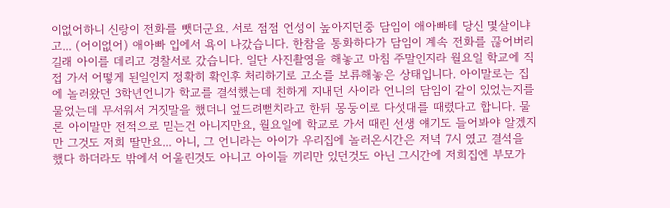이없어하니 신랑이 전화를 뺏더군요. 서로 점점 언성이 높아지던중 담임이 애아빠테 당신 몇살이냐고... (어이없어) 애아빠 입에서 욕이 나갔습니다. 한참을 통화하다가 담임이 계속 전화를 끊어버리길래 아이를 데리고 경찰서로 갔습니다. 일단 사진촬영을 해놓고 마침 주말인지라 월요일 학교에 직접 가서 어떻게 된일인지 정확히 확인후 처리하기로 고소를 보류해놓은 상태입니다. 아이말로는 집에 놀러왔던 3학년언니가 학교를 결석했는데 친하게 지내던 사이라 언니의 담임이 같이 있었는지를 물었는데 무서워서 거짓말을 했더니 엎드려뻗치라고 한뒤 몽둥이로 다섯대를 때렸다고 합니다. 물론 아이말만 전적으로 믿는건 아니지만요, 월요일에 학교로 가서 때린 선생 얘기도 들어봐야 알겠지만 그것도 저희 딸만요... 아니, 그 언니라는 아이가 우리집에 놀러온시간은 저녁 7시 였고 결석을 했다 하더라도 밖에서 어울린것도 아니고 아이들 끼리만 있던것도 아닌 그시간에 저희집엔 부모가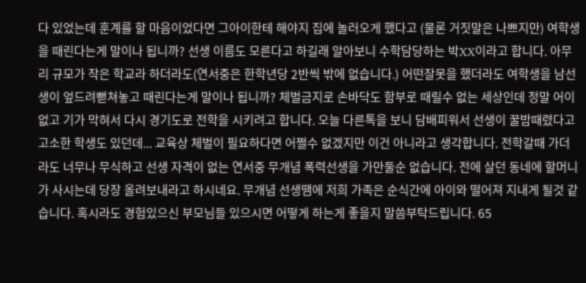다 있었는데 훈계를 할 마음이었다면 그아이한테 해야지 집에 놀러오게 했다고 (물론 거짓말은 나쁘지만) 여학생을 때린다는게 말이나 됩니까? 선생 이름도 모른다고 하길래 알아보니 수학담당하는 박XX이라고 합니다. 아무리 규모가 작은 학교라 하더라도(연서중은 한학년당 2반씩 밖에 없습니다.) 어떤잘못을 했더라도 여학생을 남선생이 엎드려뻗쳐놓고 때린다는게 말이나 됩니까? 체벌금지로 손바닥도 함부로 때릴수 없는 세상인데 정말 어이없고 기가 막혀서 다시 경기도로 전학을 시키려고 합니다. 오늘 다른톡을 보니 담배피워서 선생이 꿀밤때렸다고 고소한 학생도 있던데... 교육상 체벌이 필요하다면 어쩔수 없겠지만 이건 아니라고 생각합니다. 전학갈때 가더라도 너무나 무식하고 선생 자격이 없는 연서중 무개념 폭력선생을 가만둘순 없습니다. 전에 살던 동네에 할머니가 사시는데 당장 올려보내라고 하시네요. 무개념 선생땜에 저희 가족은 순식간에 아이와 떨어져 지내게 될것 같습니다. 혹시라도 경험있으신 부모님들 있으시면 어떻게 하는게 좋을지 말씀부탁드립니다. 65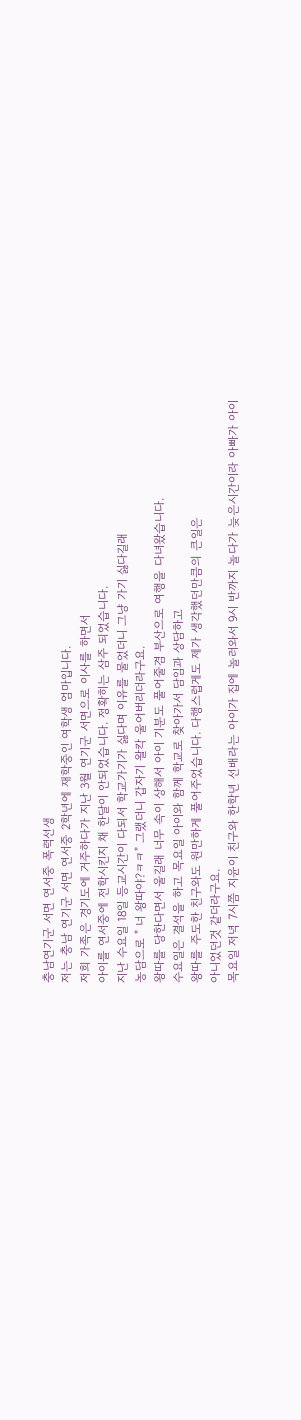충남연기군 서면 연서중 폭력선생
저는 충남 연기군 서면 연서중 2학년에 재학중인 여학생 엄마입니다.
저희 가족은 경기도에 거주하다가 지난 3월 연기군 서면으로 이사를 하면서
아이를 연서중에 전학시킨지 채 한달이 안되었습니다. 정확히는 삼주 되었습니다.
지난 수요일 18일 등교시간이 다되서 학교가기가 싫다며 이유를 물었더니 그냥 가기 싫다길래
농담으로 " 너 왕따야?ㅋㅋ" 그랬더니 갑자기 왈칵 울어버리더라구요.
왕따를 당한다면서 울길래 너무 속이 상해서 아이 기분도 풀어줄겸 부산으로 여행을 다녀왔습니다.
수요일은 결석을 하고 목요일 아이와 함께 학교로 찾아가서 담임과 상담하고
왕따를 주도한 친구와도 원만하게 풀어주었습니다. 다행스럽게도 제가 생각했던만큼의 큰일은
아니었던것 같더라구요.
목요일 저녁 7시쯤 지윤이 친구와 한학년 선배라는 아이가 집에 놀러와서 9시 반까지 놀다가 늦은시간이라 아빠가 아이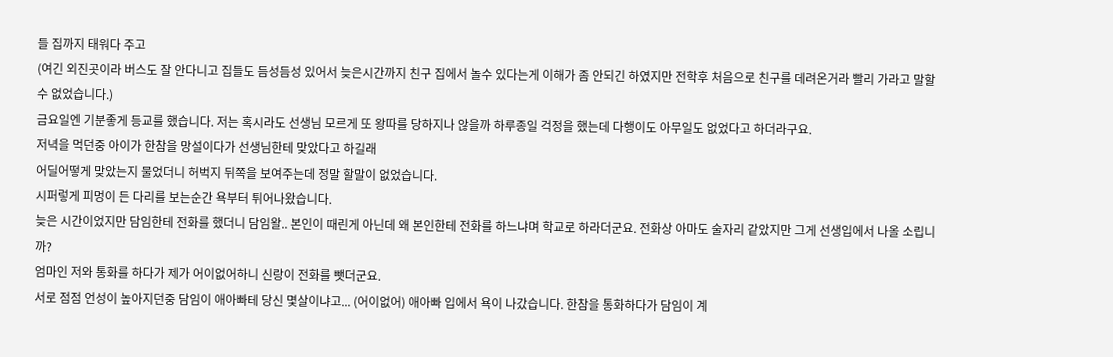들 집까지 태워다 주고
(여긴 외진곳이라 버스도 잘 안다니고 집들도 듬성듬성 있어서 늦은시간까지 친구 집에서 놀수 있다는게 이해가 좀 안되긴 하였지만 전학후 처음으로 친구를 데려온거라 빨리 가라고 말할수 없었습니다.)
금요일엔 기분좋게 등교를 했습니다. 저는 혹시라도 선생님 모르게 또 왕따를 당하지나 않을까 하루종일 걱정을 했는데 다행이도 아무일도 없었다고 하더라구요.
저녁을 먹던중 아이가 한참을 망설이다가 선생님한테 맞았다고 하길래
어딜어떻게 맞았는지 물었더니 허벅지 뒤쪽을 보여주는데 정말 할말이 없었습니다.
시퍼렇게 피멍이 든 다리를 보는순간 욕부터 튀어나왔습니다.
늦은 시간이었지만 담임한테 전화를 했더니 담임왈.. 본인이 때린게 아닌데 왜 본인한테 전화를 하느냐며 학교로 하라더군요. 전화상 아마도 술자리 같았지만 그게 선생입에서 나올 소립니까?
엄마인 저와 통화를 하다가 제가 어이없어하니 신랑이 전화를 뺏더군요.
서로 점점 언성이 높아지던중 담임이 애아빠테 당신 몇살이냐고... (어이없어) 애아빠 입에서 욕이 나갔습니다. 한참을 통화하다가 담임이 계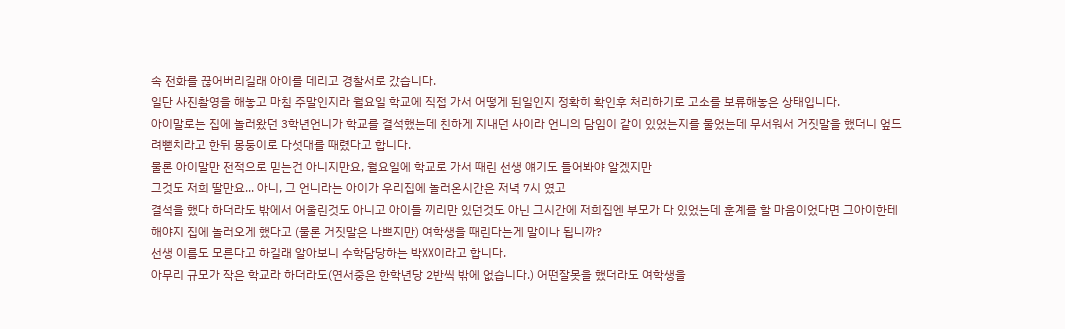속 전화를 끊어버리길래 아이를 데리고 경찰서로 갔습니다.
일단 사진촬영을 해놓고 마침 주말인지라 월요일 학교에 직접 가서 어떻게 된일인지 정확히 확인후 처리하기로 고소를 보류해놓은 상태입니다.
아이말로는 집에 놀러왔던 3학년언니가 학교를 결석했는데 친하게 지내던 사이라 언니의 담임이 같이 있었는지를 물었는데 무서워서 거짓말을 했더니 엎드려뻗치라고 한뒤 몽둥이로 다섯대를 때렸다고 합니다.
물론 아이말만 전적으로 믿는건 아니지만요, 월요일에 학교로 가서 때린 선생 얘기도 들어봐야 알겠지만
그것도 저희 딸만요... 아니, 그 언니라는 아이가 우리집에 놀러온시간은 저녁 7시 였고
결석을 했다 하더라도 밖에서 어울린것도 아니고 아이들 끼리만 있던것도 아닌 그시간에 저희집엔 부모가 다 있었는데 훈계를 할 마음이었다면 그아이한테 해야지 집에 놀러오게 했다고 (물론 거짓말은 나쁘지만) 여학생을 때린다는게 말이나 됩니까?
선생 이름도 모른다고 하길래 알아보니 수학담당하는 박XX이라고 합니다.
아무리 규모가 작은 학교라 하더라도(연서중은 한학년당 2반씩 밖에 없습니다.) 어떤잘못을 했더라도 여학생을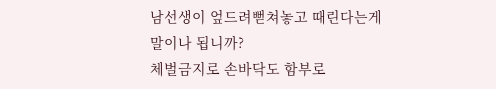남선생이 엎드려뻗쳐놓고 때린다는게 말이나 됩니까?
체벌금지로 손바닥도 함부로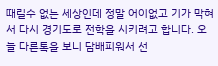때릴수 없는 세상인데 정말 어이없고 기가 막혀서 다시 경기도로 전학을 시키려고 합니다. 오늘 다른톡을 보니 담배피워서 선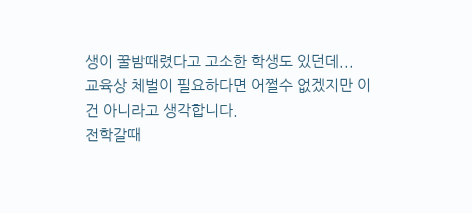생이 꿀밤때렸다고 고소한 학생도 있던데...
교육상 체벌이 필요하다면 어쩔수 없겠지만 이건 아니라고 생각합니다.
전학갈때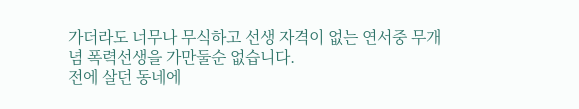가더라도 너무나 무식하고 선생 자격이 없는 연서중 무개념 폭력선생을 가만둘순 없습니다.
전에 살던 동네에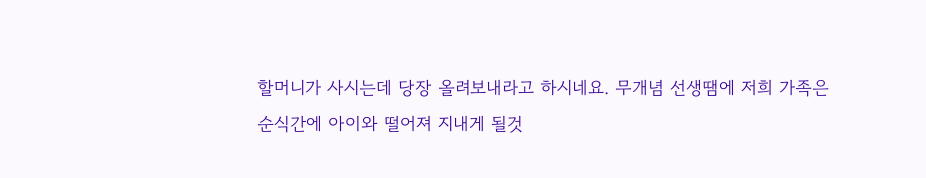할머니가 사시는데 당장 올려보내라고 하시네요. 무개념 선생땜에 저희 가족은
순식간에 아이와 떨어져 지내게 될것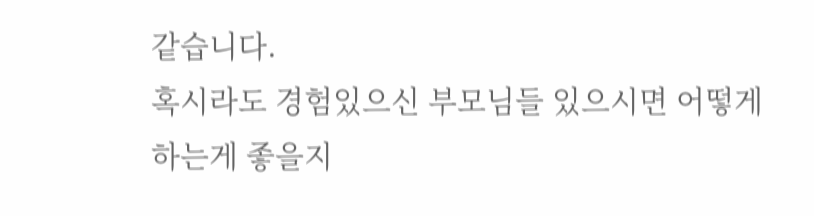같습니다.
혹시라도 경험있으신 부모님들 있으시면 어떻게 하는게 좋을지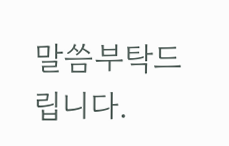말씀부탁드립니다.